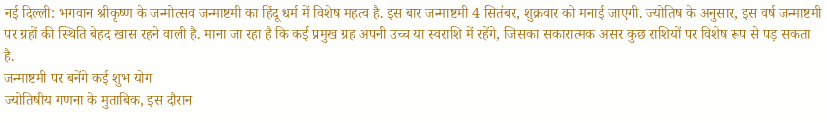नई दिल्ली: भगवान श्रीकृष्ण के जन्मोत्सव जन्माष्टमी का हिंदू धर्म में विशेष महत्व है. इस बार जन्माष्टमी 4 सितंबर, शुक्रवार को मनाई जाएगी. ज्योतिष के अनुसार, इस वर्ष जन्माष्टमी पर ग्रहों की स्थिति बेहद खास रहने वाली है. माना जा रहा है कि कई प्रमुख ग्रह अपनी उच्च या स्वराशि में रहेंगे, जिसका सकारात्मक असर कुछ राशियों पर विशेष रूप से पड़ सकता है.
जन्माष्टमी पर बनेंगे कई शुभ योग
ज्योतिषीय गणना के मुताबिक, इस दौरान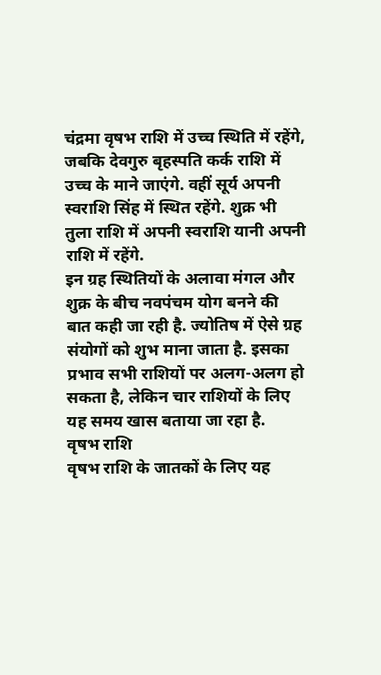चंद्रमा वृषभ राशि में उच्च स्थिति में रहेंगे, जबकि देवगुरु बृहस्पति कर्क राशि में उच्च के माने जाएंगे. वहीं सूर्य अपनी स्वराशि सिंह में स्थित रहेंगे. शुक्र भी तुला राशि में अपनी स्वराशि यानी अपनी राशि में रहेंगे.
इन ग्रह स्थितियों के अलावा मंगल और शुक्र के बीच नवपंचम योग बनने की बात कही जा रही है. ज्योतिष में ऐसे ग्रह संयोगों को शुभ माना जाता है. इसका प्रभाव सभी राशियों पर अलग-अलग हो सकता है, लेकिन चार राशियों के लिए यह समय खास बताया जा रहा है.
वृषभ राशि
वृषभ राशि के जातकों के लिए यह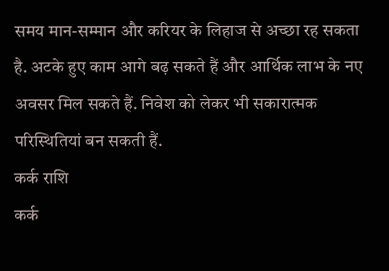समय मान-सम्मान और करियर के लिहाज से अच्छा रह सकता है. अटके हुए काम आगे बढ़ सकते हैं और आर्थिक लाभ के नए अवसर मिल सकते हैं. निवेश को लेकर भी सकारात्मक परिस्थितियां बन सकती हैं.
कर्क राशि
कर्क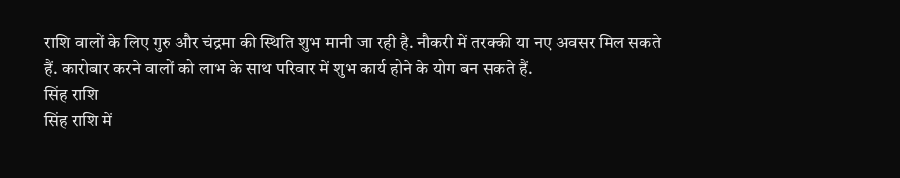राशि वालों के लिए गुरु और चंद्रमा की स्थिति शुभ मानी जा रही है. नौकरी में तरक्की या नए अवसर मिल सकते हैं. कारोबार करने वालों को लाभ के साथ परिवार में शुभ कार्य होने के योग बन सकते हैं.
सिंह राशि
सिंह राशि में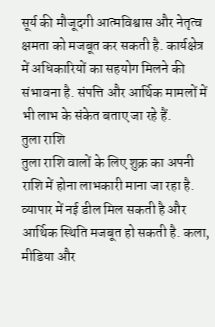सूर्य की मौजूदगी आत्मविश्वास और नेतृत्व क्षमता को मजबूत कर सकती है. कार्यक्षेत्र में अधिकारियों का सहयोग मिलने की संभावना है. संपत्ति और आर्थिक मामलों में भी लाभ के संकेत बताए जा रहे हैं.
तुला राशि
तुला राशि वालों के लिए शुक्र का अपनी राशि में होना लाभकारी माना जा रहा है. व्यापार में नई डील मिल सकती है और आर्थिक स्थिति मजबूत हो सकती है. कला, मीडिया और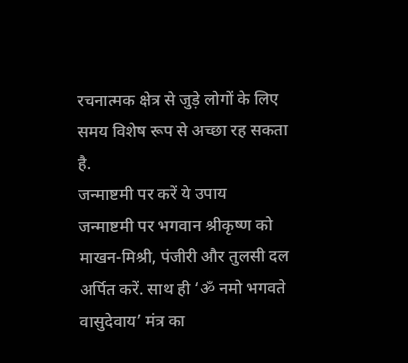रचनात्मक क्षेत्र से जुड़े लोगों के लिए समय विशेष रूप से अच्छा रह सकता है.
जन्माष्टमी पर करें ये उपाय
जन्माष्टमी पर भगवान श्रीकृष्ण को माखन-मिश्री, पंजीरी और तुलसी दल अर्पित करें. साथ ही ‘ॐ नमो भगवते वासुदेवाय’ मंत्र का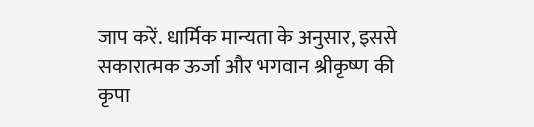जाप करें. धार्मिक मान्यता के अनुसार, इससे सकारात्मक ऊर्जा और भगवान श्रीकृष्ण की कृपा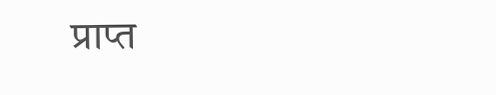प्राप्त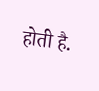होती है.